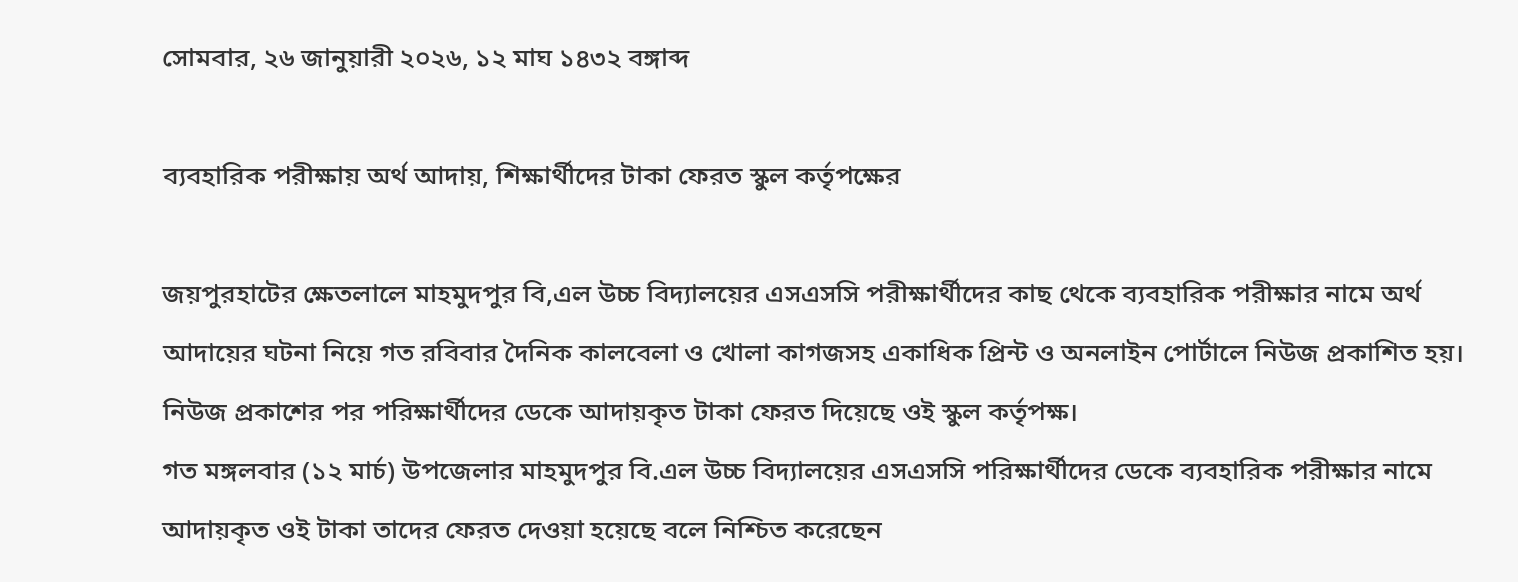সোমবার, ২৬ জানুয়ারী ২০২৬, ১২ মাঘ ১৪৩২ বঙ্গাব্দ

ব্যবহারিক পরীক্ষায় অর্থ আদায়, শিক্ষার্থীদের টাকা ফেরত স্কুল কর্তৃপক্ষের

জয়পুরহাটের ক্ষেতলালে মাহমুদপুর বি,এল উচ্চ বিদ্যালয়ের এসএসসি পরীক্ষার্থীদের কাছ থেকে ব্যবহারিক পরীক্ষার নামে অর্থ আদায়ের ঘটনা নিয়ে গত রবিবার দৈনিক কালবেলা ও খোলা কাগজসহ একাধিক প্রিন্ট ও অনলাইন পোর্টালে নিউজ প্রকাশিত হয়। নিউজ প্রকাশের পর পরিক্ষার্থীদের ডেকে আদায়কৃত টাকা ফেরত দিয়েছে ওই স্কুল কর্তৃপক্ষ।
গত মঙ্গলবার (১২ মার্চ) উপজেলার মাহমুদপুর বি.এল উচ্চ বিদ্যালয়ের এসএসসি পরিক্ষার্থীদের ডেকে ব্যবহারিক পরীক্ষার নামে আদায়কৃত ওই টাকা তাদের ফেরত দেওয়া হয়েছে বলে নিশ্চিত করেছেন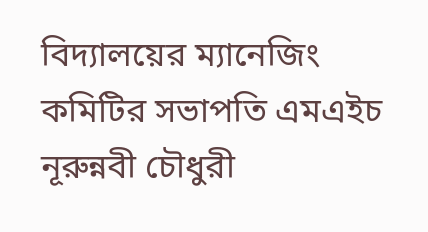বিদ্যালয়ের ম্যানেজিং কমিটির সভাপতি এমএইচ নূরুন্নবী চৌধুরী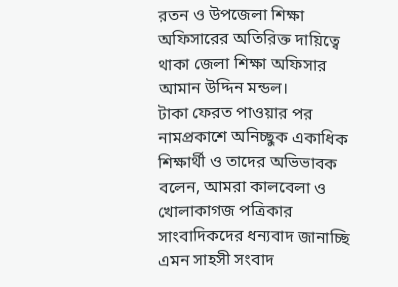রতন ও উপজেলা শিক্ষা অফিসারের অতিরিক্ত দায়িত্বে থাকা জেলা শিক্ষা অফিসার আমান উদ্দিন মন্ডল।
টাকা ফেরত পাওয়ার পর নামপ্রকাশে অনিচ্ছুক একাধিক শিক্ষার্থী ও তাদের অভিভাবক বলেন, আমরা কালবেলা ও খোলাকাগজ পত্রিকার সাংবাদিকদের ধন্যবাদ জানাচ্ছি এমন সাহসী সংবাদ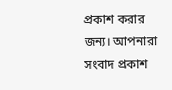প্রকাশ করার জন্য। আপনারা সংবাদ প্রকাশ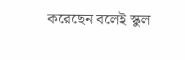করেছেন বলেই স্কুল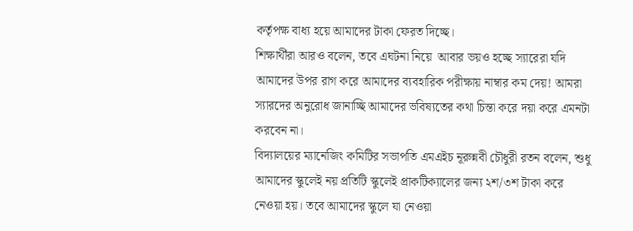কর্তৃপক্ষ বাধ্য হয়ে আমাদের টাকা ফেরত দিচ্ছে।
শিক্ষার্থীরা আরও বলেন, তবে এঘটনা নিয়ে  আবার ভয়ও হচ্ছে স্যারেরা যদি আমাদের উপর রাগ করে আমাদের ব্যবহারিক পরীক্ষায় নাম্বার কম দেয়! আমরা স্যারদের অনুরোধ জানাচ্ছি আমাদের ভবিষ্যতের কথা চিন্তা করে দয়া করে এমনটা করবেন না।
বিদ্যালয়ের ম্যানেজিং কমিটির সভাপতি এমএইচ নূরুন্নবী চৌধুরী রতন বলেন, শুধু আমাদের স্কুলেই নয় প্রতিটি স্কুলেই প্রাকটিক্যালের জন্য ২শ/৩শ টাকা করে নেওয়া হয়। তবে আমাদের স্কুলে যা নেওয়া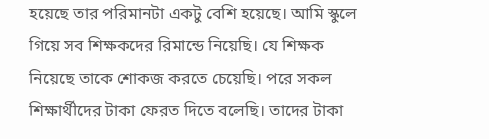হয়েছে তার পরিমানটা একটু বেশি হয়েছে। আমি স্কুলে গিয়ে সব শিক্ষকদের রিমান্ডে নিয়েছি। যে শিক্ষক নিয়েছে তাকে শোকজ করতে চেয়েছি। পরে সকল শিক্ষার্থীদের টাকা ফেরত দিতে বলেছি। তাদের টাকা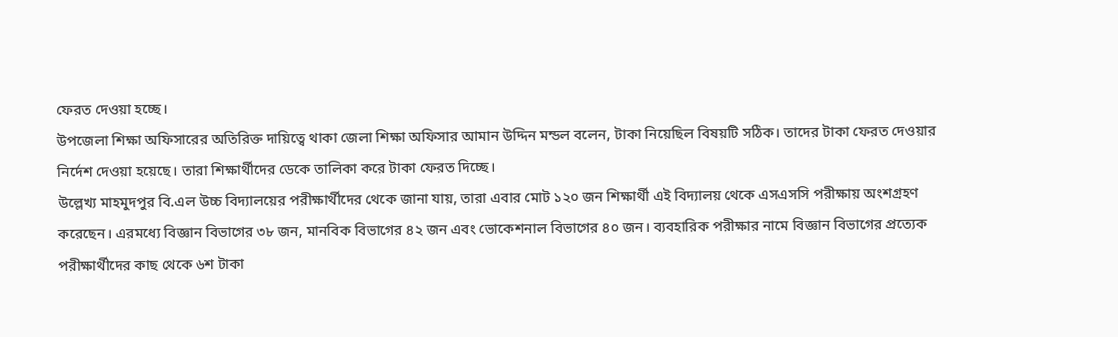ফেরত দেওয়া হচ্ছে।
উপজেলা শিক্ষা অফিসারের অতিরিক্ত দায়িত্বে থাকা জেলা শিক্ষা অফিসার আমান উদ্দিন মন্ডল বলেন, টাকা নিয়েছিল বিষয়টি সঠিক। তাদের টাকা ফেরত দেওয়ার নির্দেশ দেওয়া হয়েছে। তারা শিক্ষার্থীদের ডেকে তালিকা করে টাকা ফেরত দিচ্ছে।
উল্লেখ্য মাহমুদপুর বি.এল উচ্চ বিদ্যালয়ের পরীক্ষার্থীদের থেকে জানা যায়, তারা এবার মোট ১২০ জন শিক্ষার্থী এই বিদ্যালয় থেকে এসএসসি পরীক্ষায় অংশগ্রহণ করেছেন। এরমধ্যে বিজ্ঞান বিভাগের ৩৮ জন, মানবিক বিভাগের ৪২ জন এবং ভোকেশনাল বিভাগের ৪০ জন। ব্যবহারিক পরীক্ষার নামে বিজ্ঞান বিভাগের প্রত্যেক পরীক্ষার্থীদের কাছ থেকে ৬শ টাকা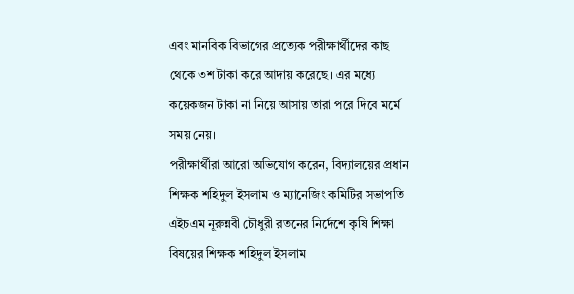এবং মানবিক বিভাগের প্রত্যেক পরীক্ষার্থীদের কাছ থেকে ৩শ টাকা করে আদায় করেছে। এর মধ্যে কয়েকজন টাকা না নিয়ে আসায় তারা পরে দিবে মর্মে সময় নেয়।
পরীক্ষার্থীরা আরো অভিযোগ করেন, বিদ্যালয়ের প্রধান শিক্ষক শহিদুল ইসলাম ও ম্যানেজিং কমিটির সভাপতি এইচএম নূরুন্নবী চৌধুরী রতনের নির্দেশে কৃষি শিক্ষা বিষয়ের শিক্ষক শহিদুল ইসলাম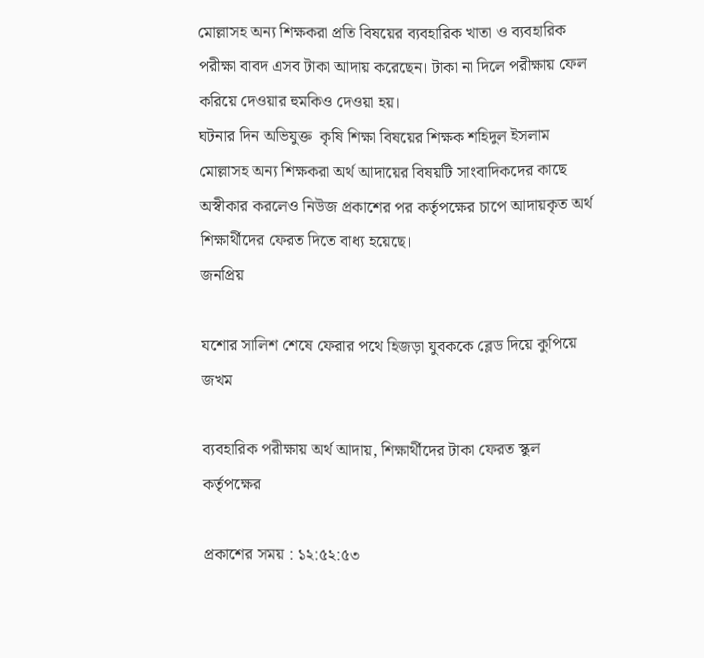মোল্লাসহ অন্য শিক্ষকরা প্রতি বিষয়ের ব্যবহারিক খাতা ও ব্যবহারিক পরীক্ষা বাবদ এসব টাকা আদায় করেছেন। টাকা না দিলে পরীক্ষায় ফেল করিয়ে দেওয়ার হুমকিও দেওয়া হয়।
ঘটনার দিন অভিযুক্ত  কৃষি শিক্ষা বিষয়ের শিক্ষক শহিদুল ইসলাম মোল্লাসহ অন্য শিক্ষকরা অর্থ আদায়ের বিষয়টি সাংবাদিকদের কাছে অস্বীকার করলেও নিউজ প্রকাশের পর কর্তৃপক্ষের চাপে আদায়কৃত অর্থ শিক্ষার্থীদের ফেরত দিতে বাধ্য হয়েছে।
জনপ্রিয়

যশোর সালিশ শেষে ফেরার পথে হিজড়া যুবককে ব্লেড দিয়ে কুপিয়ে জখম

ব্যবহারিক পরীক্ষায় অর্থ আদায়, শিক্ষার্থীদের টাকা ফেরত স্কুল কর্তৃপক্ষের

প্রকাশের সময় : ১২:৫২:৫৩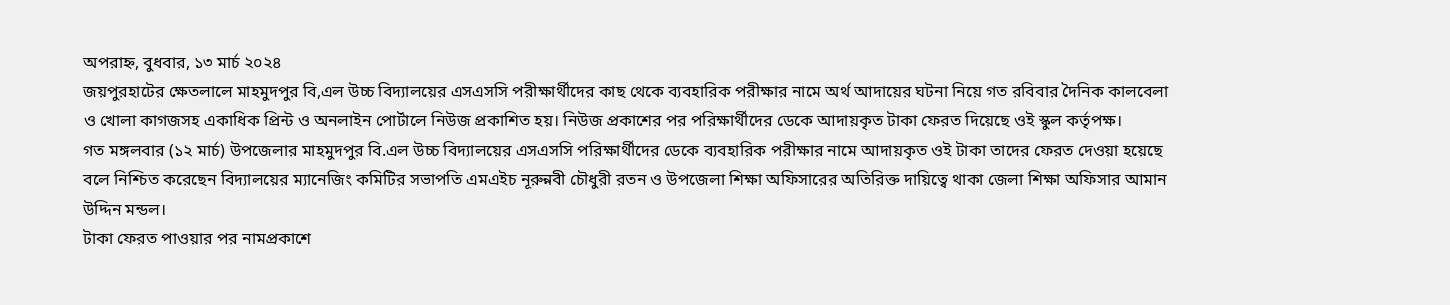অপরাহ্ন, বুধবার, ১৩ মার্চ ২০২৪
জয়পুরহাটের ক্ষেতলালে মাহমুদপুর বি,এল উচ্চ বিদ্যালয়ের এসএসসি পরীক্ষার্থীদের কাছ থেকে ব্যবহারিক পরীক্ষার নামে অর্থ আদায়ের ঘটনা নিয়ে গত রবিবার দৈনিক কালবেলা ও খোলা কাগজসহ একাধিক প্রিন্ট ও অনলাইন পোর্টালে নিউজ প্রকাশিত হয়। নিউজ প্রকাশের পর পরিক্ষার্থীদের ডেকে আদায়কৃত টাকা ফেরত দিয়েছে ওই স্কুল কর্তৃপক্ষ।
গত মঙ্গলবার (১২ মার্চ) উপজেলার মাহমুদপুর বি.এল উচ্চ বিদ্যালয়ের এসএসসি পরিক্ষার্থীদের ডেকে ব্যবহারিক পরীক্ষার নামে আদায়কৃত ওই টাকা তাদের ফেরত দেওয়া হয়েছে বলে নিশ্চিত করেছেন বিদ্যালয়ের ম্যানেজিং কমিটির সভাপতি এমএইচ নূরুন্নবী চৌধুরী রতন ও উপজেলা শিক্ষা অফিসারের অতিরিক্ত দায়িত্বে থাকা জেলা শিক্ষা অফিসার আমান উদ্দিন মন্ডল।
টাকা ফেরত পাওয়ার পর নামপ্রকাশে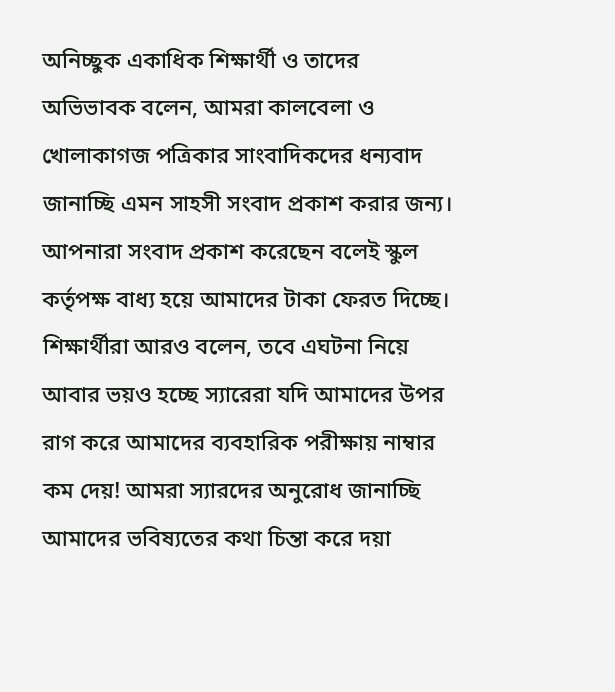অনিচ্ছুক একাধিক শিক্ষার্থী ও তাদের অভিভাবক বলেন, আমরা কালবেলা ও খোলাকাগজ পত্রিকার সাংবাদিকদের ধন্যবাদ জানাচ্ছি এমন সাহসী সংবাদ প্রকাশ করার জন্য। আপনারা সংবাদ প্রকাশ করেছেন বলেই স্কুল কর্তৃপক্ষ বাধ্য হয়ে আমাদের টাকা ফেরত দিচ্ছে।
শিক্ষার্থীরা আরও বলেন, তবে এঘটনা নিয়ে  আবার ভয়ও হচ্ছে স্যারেরা যদি আমাদের উপর রাগ করে আমাদের ব্যবহারিক পরীক্ষায় নাম্বার কম দেয়! আমরা স্যারদের অনুরোধ জানাচ্ছি আমাদের ভবিষ্যতের কথা চিন্তা করে দয়া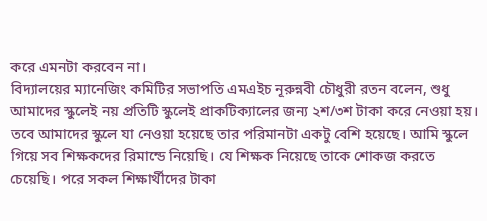করে এমনটা করবেন না।
বিদ্যালয়ের ম্যানেজিং কমিটির সভাপতি এমএইচ নূরুন্নবী চৌধুরী রতন বলেন, শুধু আমাদের স্কুলেই নয় প্রতিটি স্কুলেই প্রাকটিক্যালের জন্য ২শ/৩শ টাকা করে নেওয়া হয়। তবে আমাদের স্কুলে যা নেওয়া হয়েছে তার পরিমানটা একটু বেশি হয়েছে। আমি স্কুলে গিয়ে সব শিক্ষকদের রিমান্ডে নিয়েছি। যে শিক্ষক নিয়েছে তাকে শোকজ করতে চেয়েছি। পরে সকল শিক্ষার্থীদের টাকা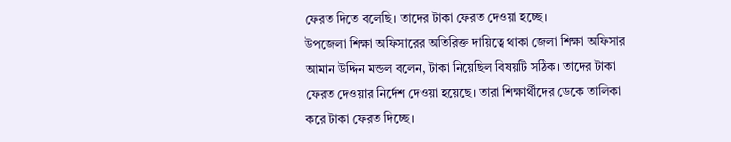ফেরত দিতে বলেছি। তাদের টাকা ফেরত দেওয়া হচ্ছে।
উপজেলা শিক্ষা অফিসারের অতিরিক্ত দায়িত্বে থাকা জেলা শিক্ষা অফিসার আমান উদ্দিন মন্ডল বলেন, টাকা নিয়েছিল বিষয়টি সঠিক। তাদের টাকা ফেরত দেওয়ার নির্দেশ দেওয়া হয়েছে। তারা শিক্ষার্থীদের ডেকে তালিকা করে টাকা ফেরত দিচ্ছে।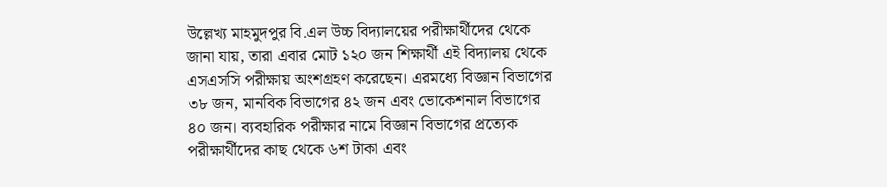উল্লেখ্য মাহমুদপুর বি.এল উচ্চ বিদ্যালয়ের পরীক্ষার্থীদের থেকে জানা যায়, তারা এবার মোট ১২০ জন শিক্ষার্থী এই বিদ্যালয় থেকে এসএসসি পরীক্ষায় অংশগ্রহণ করেছেন। এরমধ্যে বিজ্ঞান বিভাগের ৩৮ জন, মানবিক বিভাগের ৪২ জন এবং ভোকেশনাল বিভাগের ৪০ জন। ব্যবহারিক পরীক্ষার নামে বিজ্ঞান বিভাগের প্রত্যেক পরীক্ষার্থীদের কাছ থেকে ৬শ টাকা এবং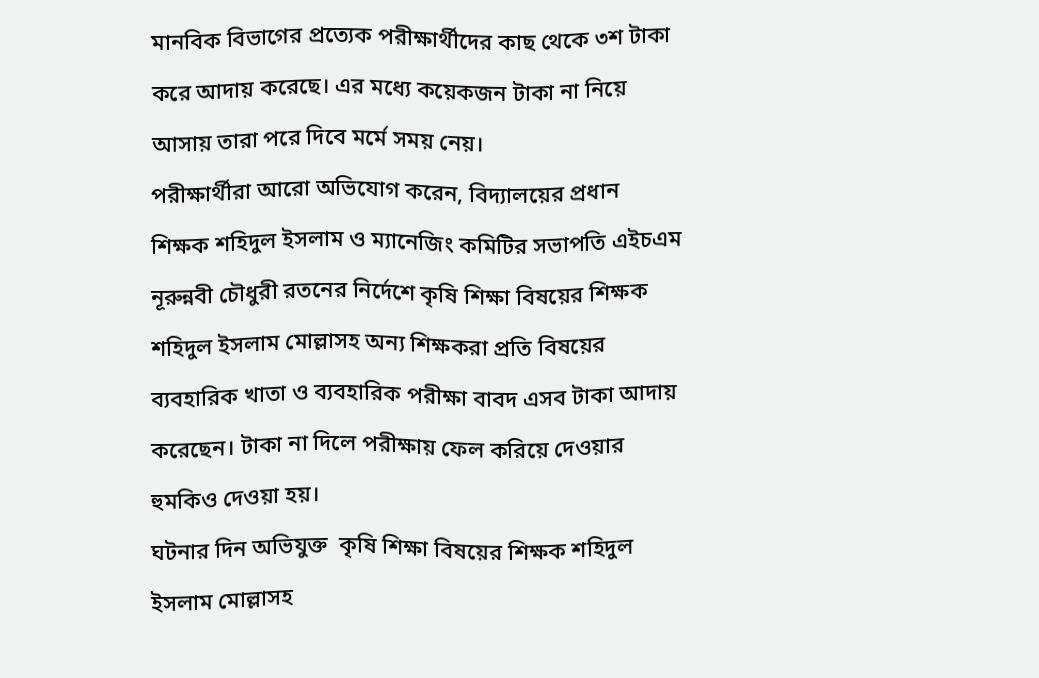মানবিক বিভাগের প্রত্যেক পরীক্ষার্থীদের কাছ থেকে ৩শ টাকা করে আদায় করেছে। এর মধ্যে কয়েকজন টাকা না নিয়ে আসায় তারা পরে দিবে মর্মে সময় নেয়।
পরীক্ষার্থীরা আরো অভিযোগ করেন, বিদ্যালয়ের প্রধান শিক্ষক শহিদুল ইসলাম ও ম্যানেজিং কমিটির সভাপতি এইচএম নূরুন্নবী চৌধুরী রতনের নির্দেশে কৃষি শিক্ষা বিষয়ের শিক্ষক শহিদুল ইসলাম মোল্লাসহ অন্য শিক্ষকরা প্রতি বিষয়ের ব্যবহারিক খাতা ও ব্যবহারিক পরীক্ষা বাবদ এসব টাকা আদায় করেছেন। টাকা না দিলে পরীক্ষায় ফেল করিয়ে দেওয়ার হুমকিও দেওয়া হয়।
ঘটনার দিন অভিযুক্ত  কৃষি শিক্ষা বিষয়ের শিক্ষক শহিদুল ইসলাম মোল্লাসহ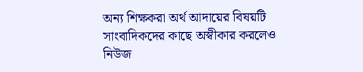অন্য শিক্ষকরা অর্থ আদায়ের বিষয়টি সাংবাদিকদের কাছে অস্বীকার করলেও নিউজ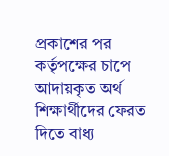প্রকাশের পর কর্তৃপক্ষের চাপে আদায়কৃত অর্থ শিক্ষার্থীদের ফেরত দিতে বাধ্য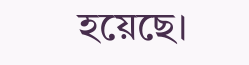হয়েছে।